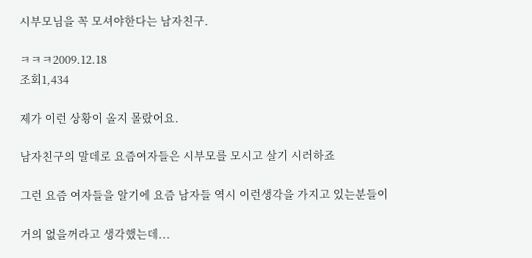시부모님을 꼭 모셔야한다는 남자친구.

ㅋㅋㅋ2009.12.18
조회1,434

제가 이런 상황이 올지 몰랐어요.

남자친구의 말데로 요즘여자들은 시부모를 모시고 살기 시러하죠

그런 요즘 여자들을 알기에 요즘 남자들 역시 이런생각을 가지고 있는분들이

거의 없을꺼라고 생각했는데...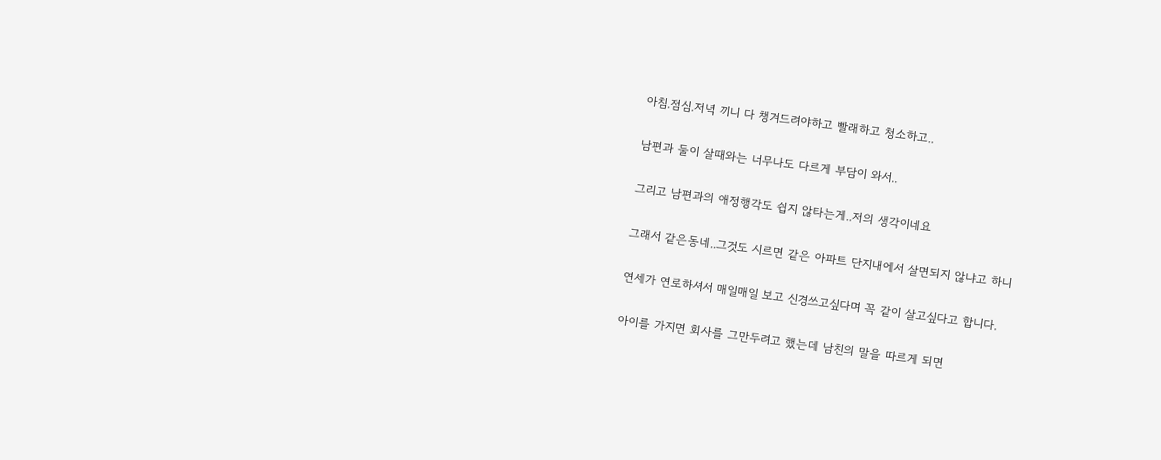아침.점심.저녁 끼니 다 챙겨드려야하고 빨래하고 청소하고..

남편과 둘이 살때와는 너무나도 다르게 부담이 와서..

그리고 남편과의 애정행각도 쉽지 않타는게..저의 생각이네요

그래서 같은동네..그것도 시르면 같은 아파트 단지내에서 살면되지 않냐고 하니

연세가 연로하셔서 매일매일 보고 신경쓰고싶다며 꼭 같이 살고싶다고 합니다.

아이를 가지면 회사를 그만두려고 했는데 남친의 말을 따르게 되면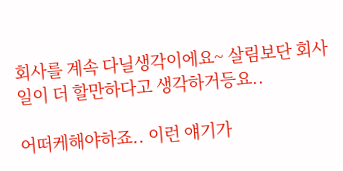회사를 계속 다닐생각이에요~ 살림보단 회사일이 더 할만하다고 생각하거등요..

어떠케해야하죠.. 이런 얘기가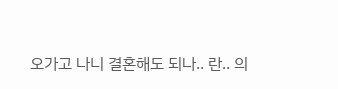오가고 나니 결혼해도 되나.. 란.. 의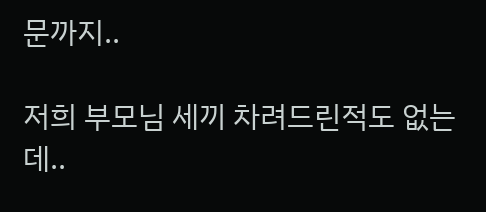문까지..

저희 부모님 세끼 차려드린적도 없는데..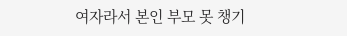여자라서 본인 부모 못 챙기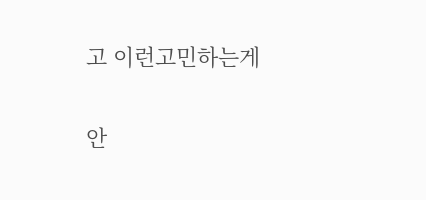고 이런고민하는게

안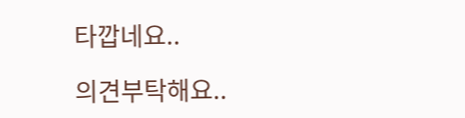타깝네요..

의견부탁해요..